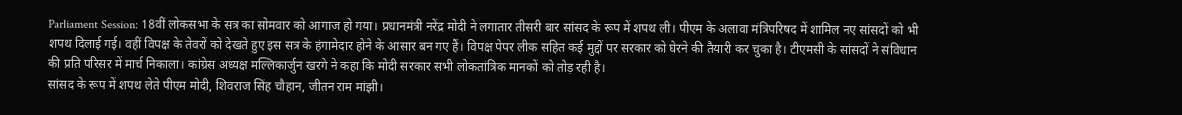Parliament Session: 18वीं लोकसभा के सत्र का सोमवार को आगाज हो गया। प्रधानमंत्री नरेंद्र मोदी ने लगातार तीसरी बार सांसद के रूप में शपथ ली। पीएम के अलावा मंत्रिपरिषद में शामिल नए सांसदों को भी शपथ दिलाई गई। वहीं विपक्ष के तेवरों को देखते हुए इस सत्र के हंगामेदार होने के आसार बन गए हैं। विपक्ष पेपर लीक सहित कई मुद्दों पर सरकार को घेरने की तैयारी कर चुका है। टीएमसी के सांसदों ने संविधान की प्रति परिसर में मार्च निकाला। कांग्रेस अध्यक्ष मल्लिकार्जुन खरगे ने कहा कि मोदी सरकार सभी लोकतांत्रिक मानकों को तोड़ रही है।
सांसद के रूप में शपथ लेते पीएम मोदी, शिवराज सिंह चौहान, जीतन राम मांझी।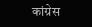कांग्रेस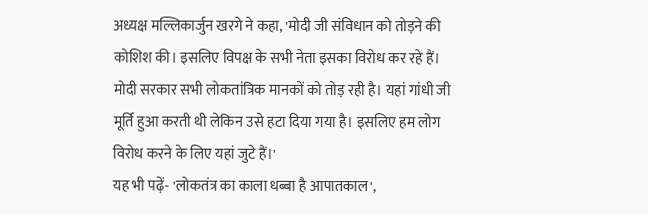अध्यक्ष मल्लिकार्जुन खरगे ने कहा, 'मोदी जी संविधान को तोड़ने की कोशिश की। इसलिए विपक्ष के सभी नेता इसका विरोध कर रहे हैं। मोदी सरकार सभी लोकतांत्रिक मानकों को तोड़ रही है। यहां गांधी जी मूर्ति हुआ करती थी लेकिन उसे हटा दिया गया है। इसलिए हम लोग विरोध करने के लिए यहां जुटे हैं।'
यह भी पढ़ें- 'लोकतंत्र का काला धब्बा है आपातकाल',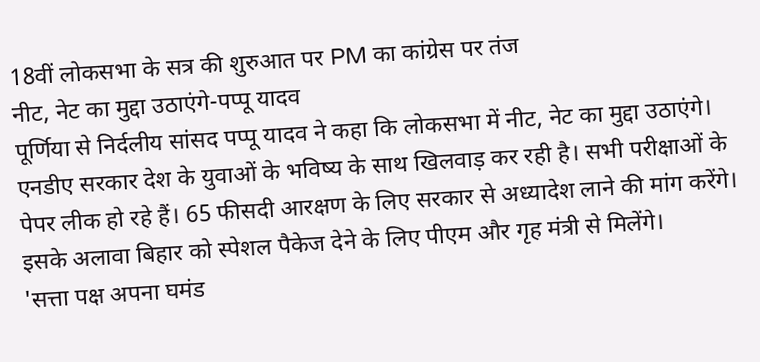18वीं लोकसभा के सत्र की शुरुआत पर PM का कांग्रेस पर तंज
नीट, नेट का मुद्दा उठाएंगे-पप्पू यादव
पूर्णिया से निर्दलीय सांसद पप्पू यादव ने कहा कि लोकसभा में नीट, नेट का मुद्दा उठाएंगे। एनडीए सरकार देश के युवाओं के भविष्य के साथ खिलवाड़ कर रही है। सभी परीक्षाओं के पेपर लीक हो रहे हैं। 65 फीसदी आरक्षण के लिए सरकार से अध्यादेश लाने की मांग करेंगे। इसके अलावा बिहार को स्पेशल पैकेज देने के लिए पीएम और गृह मंत्री से मिलेंगे।
'सत्ता पक्ष अपना घमंड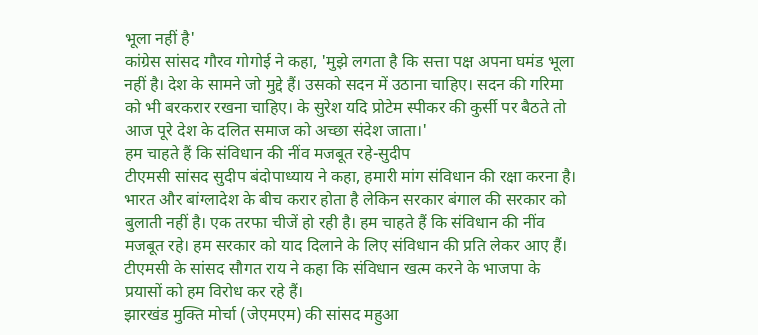भूला नहीं है'
कांग्रेस सांसद गौरव गोगोई ने कहा, 'मुझे लगता है कि सत्ता पक्ष अपना घमंड भूला नहीं है। देश के सामने जो मुद्दे हैं। उसको सदन में उठाना चाहिए। सदन की गरिमा को भी बरकरार रखना चाहिए। के सुरेश यदि प्रोटेम स्पीकर की कुर्सी पर बैठते तो आज पूरे देश के दलित समाज को अच्छा संदेश जाता।'
हम चाहते हैं कि संविधान की नींव मजबूत रहे-सुदीप
टीएमसी सांसद सुदीप बंदोपाध्याय ने कहा, हमारी मांग संविधान की रक्षा करना है। भारत और बांग्लादेश के बीच करार होता है लेकिन सरकार बंगाल की सरकार को बुलाती नहीं है। एक तरफा चीजें हो रही है। हम चाहते हैं कि संविधान की नींव मजबूत रहे। हम सरकार को याद दिलाने के लिए संविधान की प्रति लेकर आए हैं। टीएमसी के सांसद सौगत राय ने कहा कि संविधान खत्म करने के भाजपा के प्रयासों को हम विरोध कर रहे हैं।
झारखंड मुक्ति मोर्चा (जेएमएम) की सांसद महुआ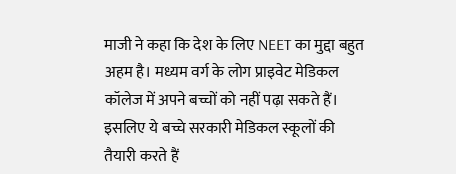माजी ने कहा कि देश के लिए NEET का मुद्दा बहुत अहम है। मध्यम वर्ग के लोग प्राइवेट मेडिकल कॉलेज में अपने बच्चों को नहीं पढ़ा सकते हैं। इसलिए ये बच्चे सरकारी मेडिकल स्कूलों की तैयारी करते हैं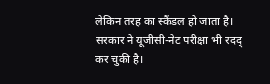लेकिन तरह का स्कैंडल हो जाता है। सरकार ने यूजीसी-नेट परीक्षा भी रदद् कर चुकी है।